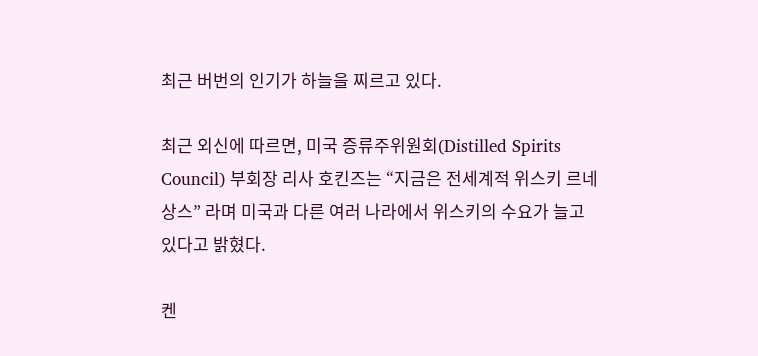최근 버번의 인기가 하늘을 찌르고 있다.

최근 외신에 따르면, 미국 증류주위원회(Distilled Spirits Council) 부회장 리사 호킨즈는 “지금은 전세계적 위스키 르네상스” 라며 미국과 다른 여러 나라에서 위스키의 수요가 늘고 있다고 밝혔다.

켄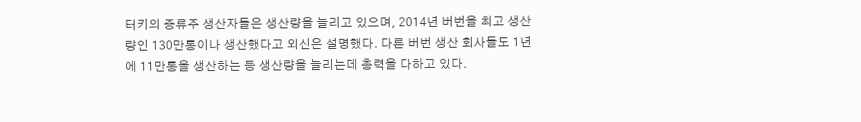터키의 증류주 생산자들은 생산량을 늘리고 있으며, 2014년 버번을 최고 생산량인 130만통이나 생산했다고 외신은 설명했다. 다른 버번 생산 회사들도 1년에 11만통을 생산하는 등 생산량을 늘리는데 총력을 다하고 있다.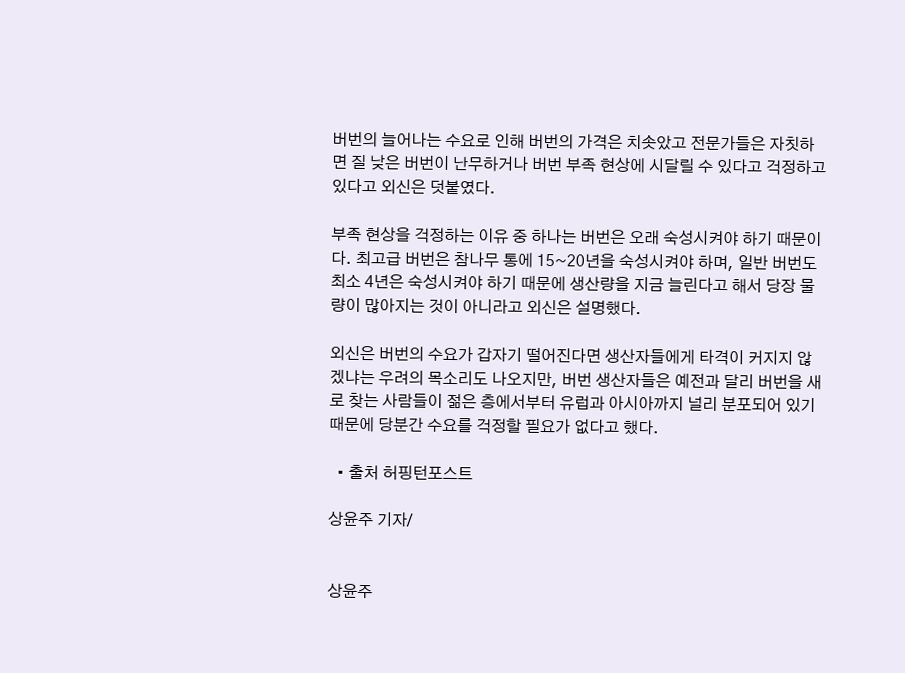버번의 늘어나는 수요로 인해 버번의 가격은 치솟았고 전문가들은 자칫하면 질 낮은 버번이 난무하거나 버번 부족 현상에 시달릴 수 있다고 걱정하고 있다고 외신은 덧붙였다.

부족 현상을 걱정하는 이유 중 하나는 버번은 오래 숙성시켜야 하기 때문이다. 최고급 버번은 참나무 통에 15~20년을 숙성시켜야 하며, 일반 버번도 최소 4년은 숙성시켜야 하기 때문에 생산량을 지금 늘린다고 해서 당장 물량이 많아지는 것이 아니라고 외신은 설명했다.

외신은 버번의 수요가 갑자기 떨어진다면 생산자들에게 타격이 커지지 않겠냐는 우려의 목소리도 나오지만, 버번 생산자들은 예전과 달리 버번을 새로 찾는 사람들이 젊은 층에서부터 유럽과 아시아까지 널리 분포되어 있기 때문에 당분간 수요를 걱정할 필요가 없다고 했다.

  • 출처 허핑턴포스트

상윤주 기자/


상윤주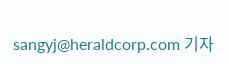sangyj@heraldcorp.com 기자